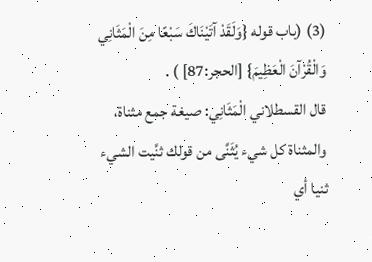(3) (باب قوله {وَلَقَدْ آتَيْنَاكَ سَبْعًا مِنَ الْمَثَانِي وَالْقُرْآنَ الْعَظِيمَ} [الحجر:87] ) .
قال القسطلاني الْمَثَانِي: صيغة جمع مثناة، والمثناة كل شيء يُثَنَّى من قولك ثنَّيت الشيء ثنيا أي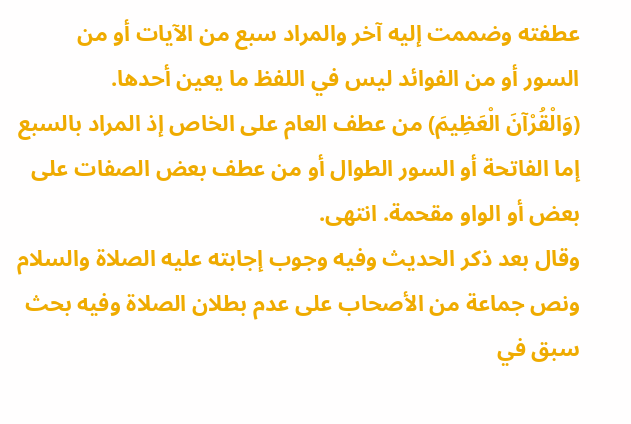عطفته وضممت إليه آخر والمراد سبع من الآيات أو من السور أو من الفوائد ليس في اللفظ ما يعين أحدها.
(وَالْقُرْآنَ الْعَظِيمَ) من عطف العام على الخاص إذ المراد بالسبع إما الفاتحة أو السور الطوال أو من عطف بعض الصفات على بعض أو الواو مقحمة. انتهى.
وقال بعد ذكر الحديث وفيه وجوب إجابته عليه الصلاة والسلام ونص جماعة من الأصحاب على عدم بطلان الصلاة وفيه بحث سبق في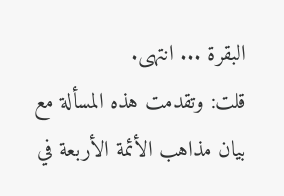البقرة ... انتهى.
قلت: وتقدمت هذه المسألة مع بيان مذاهب الأئمة الأربعة في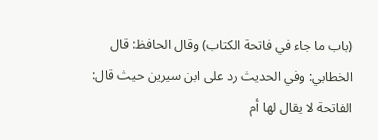(باب ما جاء في فاتحة الكتاب) وقال الحافظ: قال الخطابي: وفي الحديث رد على ابن سيرين حيث قال: الفاتحة لا يقال لها أم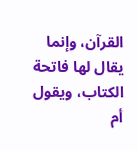القرآن، وإنما يقال لها فاتحة الكتاب، ويقول أم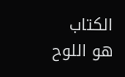الكتاب هو اللوح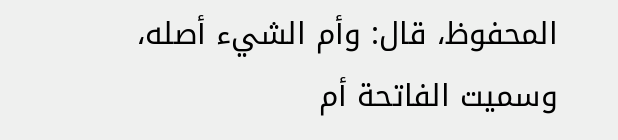المحفوظ، قال: وأم الشيء أصله، وسميت الفاتحة أم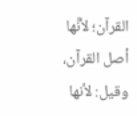القرآن؛ لأنَّها أصل القرآن، وقيل: لأنها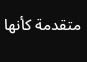متقدمة كأنها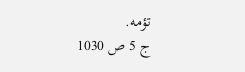تؤمه.
ج 5 ص 1030